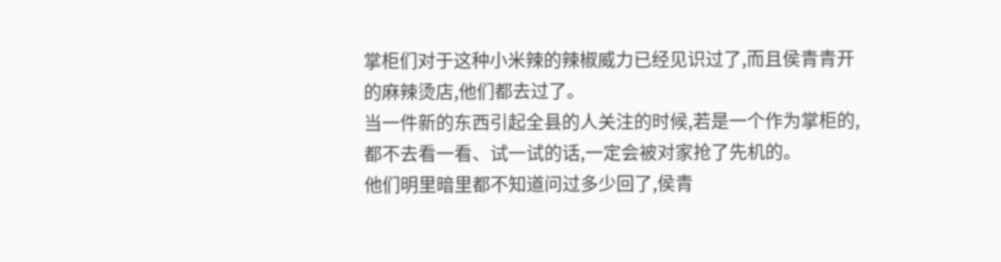掌柜们对于这种小米辣的辣椒威力已经见识过了,而且侯青青开的麻辣烫店,他们都去过了。
当一件新的东西引起全县的人关注的时候,若是一个作为掌柜的,都不去看一看、试一试的话,一定会被对家抢了先机的。
他们明里暗里都不知道问过多少回了,侯青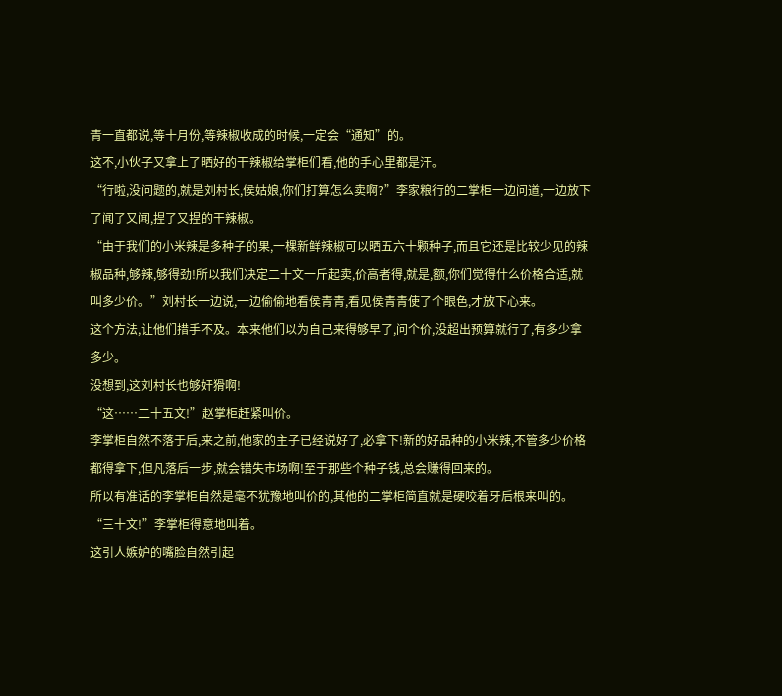青一直都说,等十月份,等辣椒收成的时候,一定会“通知”的。
这不,小伙子又拿上了晒好的干辣椒给掌柜们看,他的手心里都是汗。
“行啦,没问题的,就是刘村长,侯姑娘,你们打算怎么卖啊?”李家粮行的二掌柜一边问道,一边放下了闻了又闻,捏了又捏的干辣椒。
“由于我们的小米辣是多种子的果,一棵新鲜辣椒可以晒五六十颗种子,而且它还是比较少见的辣椒品种,够辣,够得劲!所以我们决定二十文一斤起卖,价高者得,就是,额,你们觉得什么价格合适,就叫多少价。”刘村长一边说,一边偷偷地看侯青青,看见侯青青使了个眼色,才放下心来。
这个方法,让他们措手不及。本来他们以为自己来得够早了,问个价,没超出预算就行了,有多少拿多少。
没想到,这刘村长也够奸猾啊!
“这……二十五文!”赵掌柜赶紧叫价。
李掌柜自然不落于后,来之前,他家的主子已经说好了,必拿下!新的好品种的小米辣,不管多少价格都得拿下,但凡落后一步,就会错失市场啊!至于那些个种子钱,总会赚得回来的。
所以有准话的李掌柜自然是毫不犹豫地叫价的,其他的二掌柜简直就是硬咬着牙后根来叫的。
“三十文!”李掌柜得意地叫着。
这引人嫉妒的嘴脸自然引起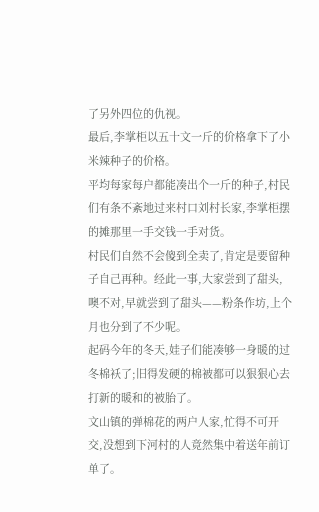了另外四位的仇视。
最后,李掌柜以五十文一斤的价格拿下了小米辣种子的价格。
平均每家每户都能凑出个一斤的种子,村民们有条不紊地过来村口刘村长家,李掌柜摆的摊那里一手交钱一手对货。
村民们自然不会傻到全卖了,肯定是要留种子自己再种。经此一事,大家尝到了甜头,噢不对,早就尝到了甜头——粉条作坊,上个月也分到了不少呢。
起码今年的冬天,娃子们能凑够一身暖的过冬棉袄了;旧得发硬的棉被都可以狠狠心去打新的暖和的被胎了。
文山镇的弹棉花的两户人家,忙得不可开交,没想到下河村的人竟然集中着送年前订单了。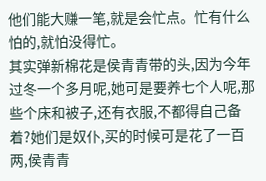他们能大赚一笔,就是会忙点。忙有什么怕的,就怕没得忙。
其实弹新棉花是侯青青带的头,因为今年过冬一个多月呢,她可是要养七个人呢,那些个床和被子,还有衣服,不都得自己备着?她们是奴仆,买的时候可是花了一百两,侯青青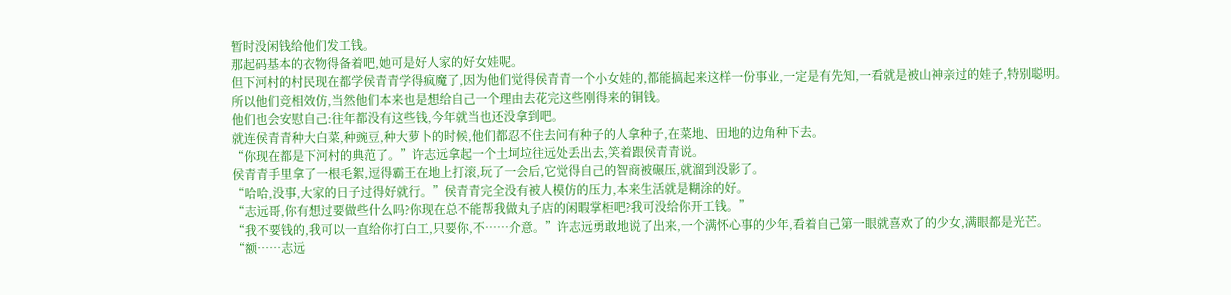暂时没闲钱给他们发工钱。
那起码基本的衣物得备着吧,她可是好人家的好女娃呢。
但下河村的村民现在都学侯青青学得疯魔了,因为他们觉得侯青青一个小女娃的,都能搞起来这样一份事业,一定是有先知,一看就是被山神亲过的娃子,特别聪明。
所以他们竞相效仿,当然他们本来也是想给自己一个理由去花完这些刚得来的铜钱。
他们也会安慰自己:往年都没有这些钱,今年就当也还没拿到吧。
就连侯青青种大白菜,种豌豆,种大萝卜的时候,他们都忍不住去问有种子的人拿种子,在菜地、田地的边角种下去。
“你现在都是下河村的典范了。”许志远拿起一个土坷垃往远处丢出去,笑着跟侯青青说。
侯青青手里拿了一根毛絮,逗得霸王在地上打滚,玩了一会后,它觉得自己的智商被碾压,就溜到没影了。
“哈哈,没事,大家的日子过得好就行。”侯青青完全没有被人模仿的压力,本来生活就是糊涂的好。
“志远哥,你有想过要做些什么吗?你现在总不能帮我做丸子店的闲暇掌柜吧?我可没给你开工钱。”
“我不要钱的,我可以一直给你打白工,只要你,不……介意。”许志远勇敢地说了出来,一个满怀心事的少年,看着自己第一眼就喜欢了的少女,满眼都是光芒。
“额……志远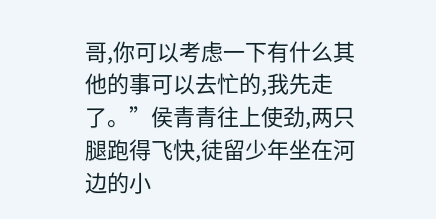哥,你可以考虑一下有什么其他的事可以去忙的,我先走了。”侯青青往上使劲,两只腿跑得飞快,徒留少年坐在河边的小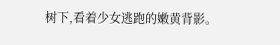树下,看着少女逃跑的嫩黄背影。